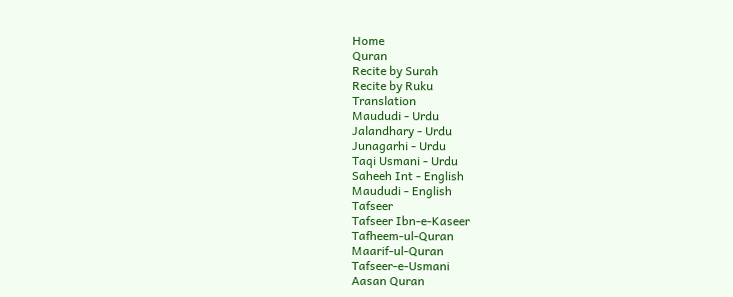Home
Quran
Recite by Surah
Recite by Ruku
Translation
Maududi - Urdu
Jalandhary - Urdu
Junagarhi - Urdu
Taqi Usmani - Urdu
Saheeh Int - English
Maududi - English
Tafseer
Tafseer Ibn-e-Kaseer
Tafheem-ul-Quran
Maarif-ul-Quran
Tafseer-e-Usmani
Aasan Quran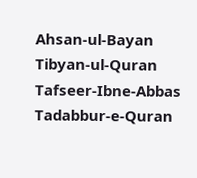Ahsan-ul-Bayan
Tibyan-ul-Quran
Tafseer-Ibne-Abbas
Tadabbur-e-Quran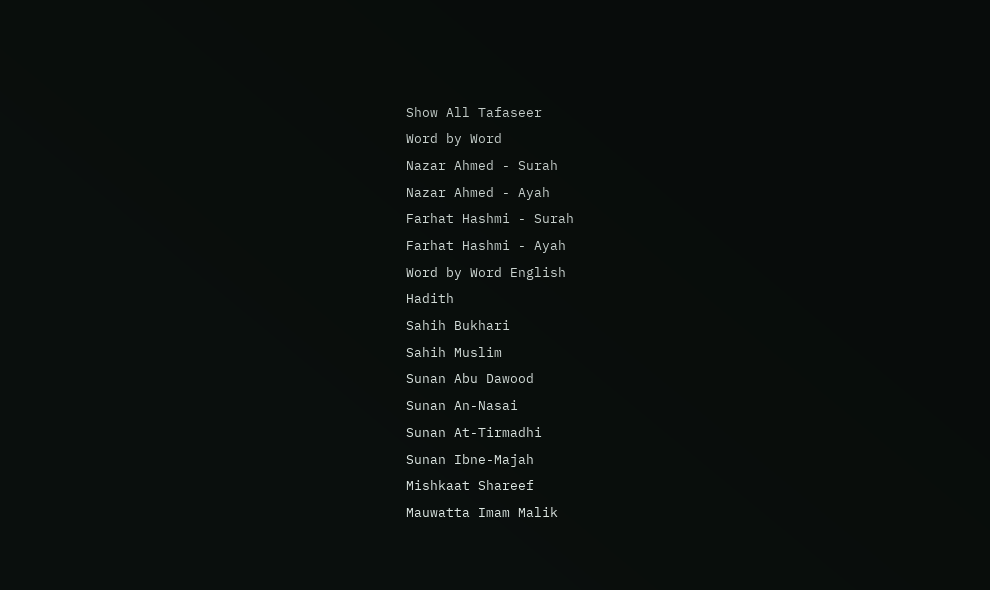Show All Tafaseer
Word by Word
Nazar Ahmed - Surah
Nazar Ahmed - Ayah
Farhat Hashmi - Surah
Farhat Hashmi - Ayah
Word by Word English
Hadith
Sahih Bukhari
Sahih Muslim
Sunan Abu Dawood
Sunan An-Nasai
Sunan At-Tirmadhi
Sunan Ibne-Majah
Mishkaat Shareef
Mauwatta Imam Malik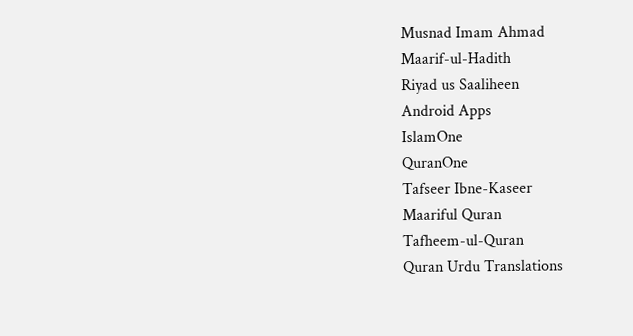Musnad Imam Ahmad
Maarif-ul-Hadith
Riyad us Saaliheen
Android Apps
IslamOne
QuranOne
Tafseer Ibne-Kaseer
Maariful Quran
Tafheem-ul-Quran
Quran Urdu Translations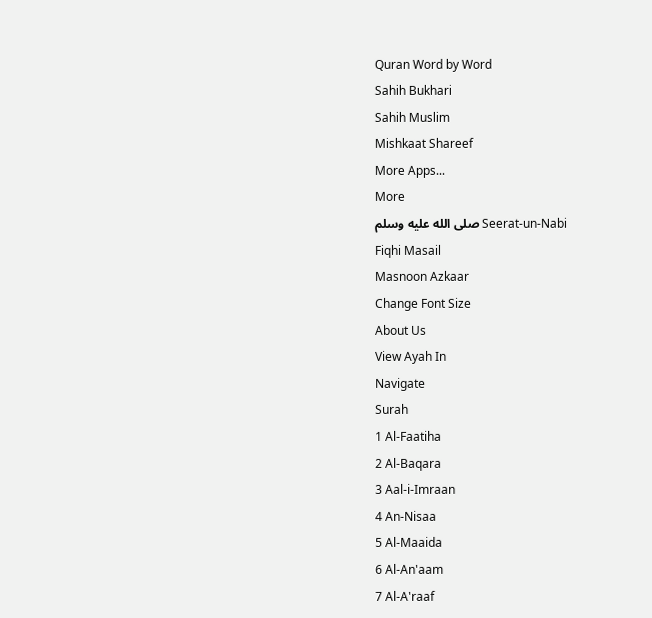Quran Word by Word
Sahih Bukhari
Sahih Muslim
Mishkaat Shareef
More Apps...
More
Seerat-un-Nabi صلى الله عليه وسلم
Fiqhi Masail
Masnoon Azkaar
Change Font Size
About Us
View Ayah In
Navigate
Surah
1 Al-Faatiha
2 Al-Baqara
3 Aal-i-Imraan
4 An-Nisaa
5 Al-Maaida
6 Al-An'aam
7 Al-A'raaf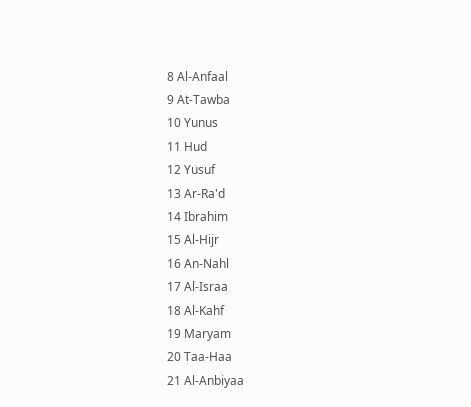8 Al-Anfaal
9 At-Tawba
10 Yunus
11 Hud
12 Yusuf
13 Ar-Ra'd
14 Ibrahim
15 Al-Hijr
16 An-Nahl
17 Al-Israa
18 Al-Kahf
19 Maryam
20 Taa-Haa
21 Al-Anbiyaa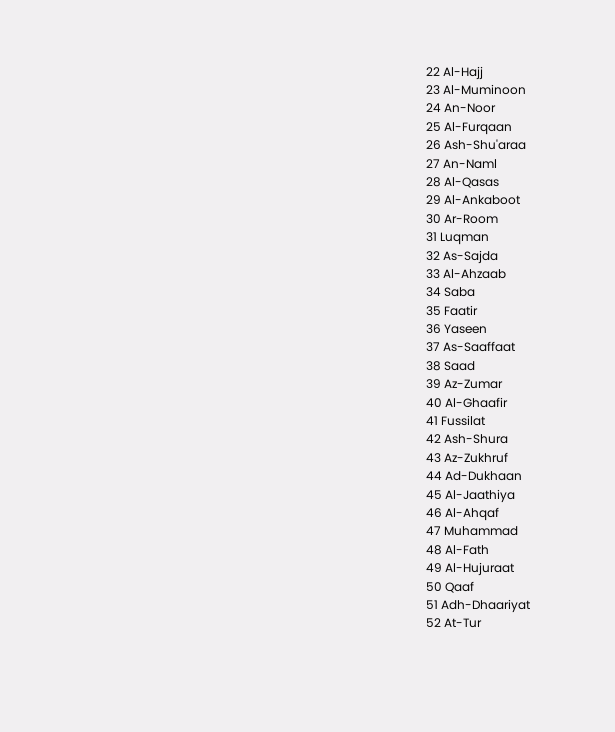22 Al-Hajj
23 Al-Muminoon
24 An-Noor
25 Al-Furqaan
26 Ash-Shu'araa
27 An-Naml
28 Al-Qasas
29 Al-Ankaboot
30 Ar-Room
31 Luqman
32 As-Sajda
33 Al-Ahzaab
34 Saba
35 Faatir
36 Yaseen
37 As-Saaffaat
38 Saad
39 Az-Zumar
40 Al-Ghaafir
41 Fussilat
42 Ash-Shura
43 Az-Zukhruf
44 Ad-Dukhaan
45 Al-Jaathiya
46 Al-Ahqaf
47 Muhammad
48 Al-Fath
49 Al-Hujuraat
50 Qaaf
51 Adh-Dhaariyat
52 At-Tur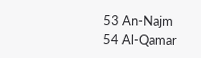53 An-Najm
54 Al-Qamar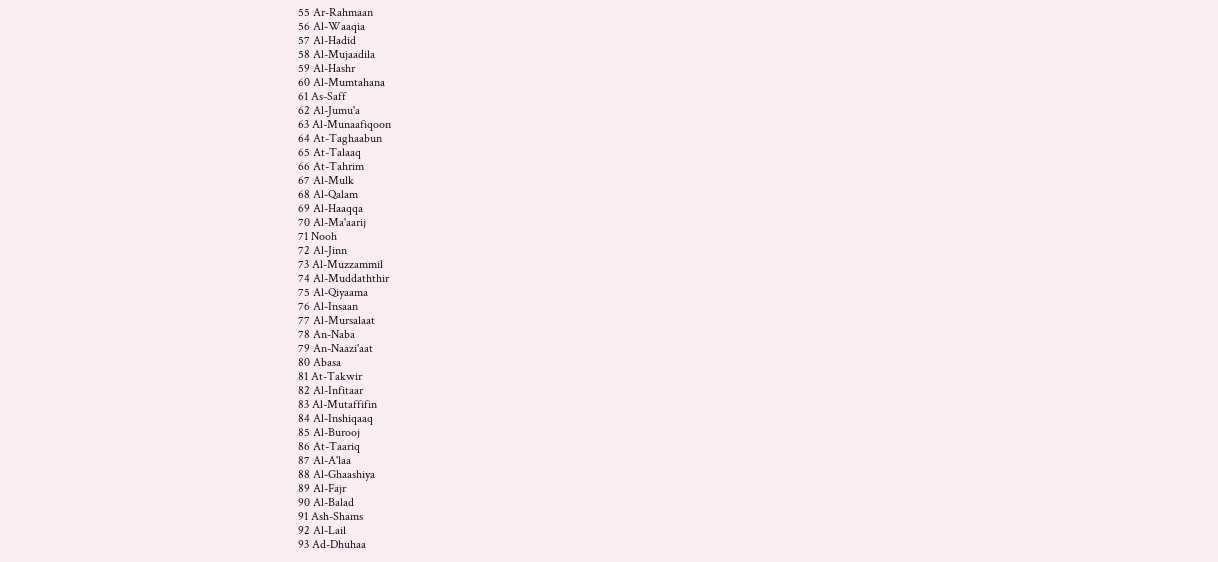55 Ar-Rahmaan
56 Al-Waaqia
57 Al-Hadid
58 Al-Mujaadila
59 Al-Hashr
60 Al-Mumtahana
61 As-Saff
62 Al-Jumu'a
63 Al-Munaafiqoon
64 At-Taghaabun
65 At-Talaaq
66 At-Tahrim
67 Al-Mulk
68 Al-Qalam
69 Al-Haaqqa
70 Al-Ma'aarij
71 Nooh
72 Al-Jinn
73 Al-Muzzammil
74 Al-Muddaththir
75 Al-Qiyaama
76 Al-Insaan
77 Al-Mursalaat
78 An-Naba
79 An-Naazi'aat
80 Abasa
81 At-Takwir
82 Al-Infitaar
83 Al-Mutaffifin
84 Al-Inshiqaaq
85 Al-Burooj
86 At-Taariq
87 Al-A'laa
88 Al-Ghaashiya
89 Al-Fajr
90 Al-Balad
91 Ash-Shams
92 Al-Lail
93 Ad-Dhuhaa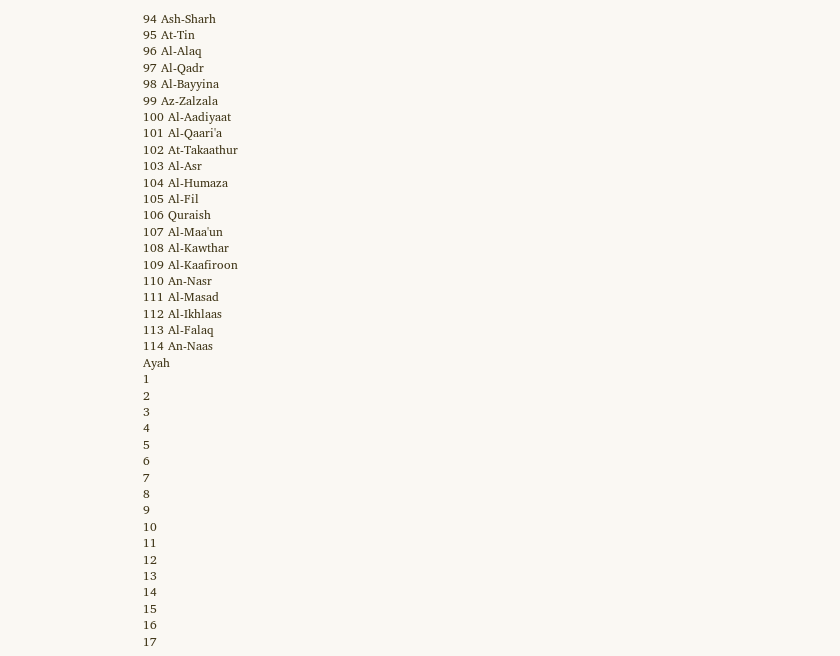94 Ash-Sharh
95 At-Tin
96 Al-Alaq
97 Al-Qadr
98 Al-Bayyina
99 Az-Zalzala
100 Al-Aadiyaat
101 Al-Qaari'a
102 At-Takaathur
103 Al-Asr
104 Al-Humaza
105 Al-Fil
106 Quraish
107 Al-Maa'un
108 Al-Kawthar
109 Al-Kaafiroon
110 An-Nasr
111 Al-Masad
112 Al-Ikhlaas
113 Al-Falaq
114 An-Naas
Ayah
1
2
3
4
5
6
7
8
9
10
11
12
13
14
15
16
17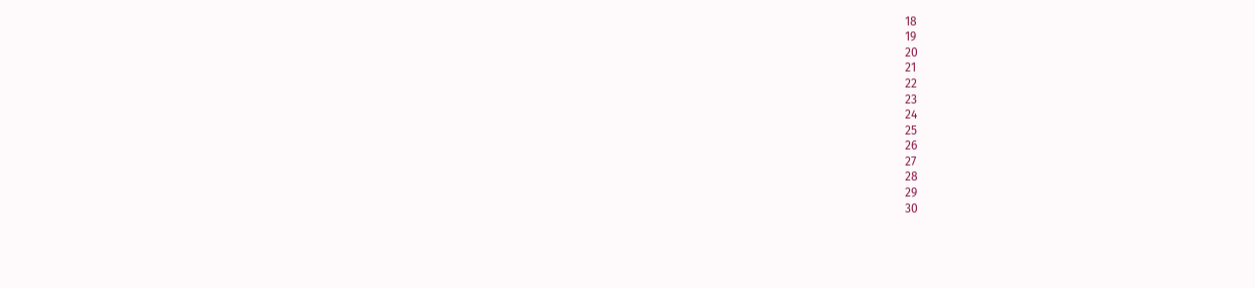18
19
20
21
22
23
24
25
26
27
28
29
30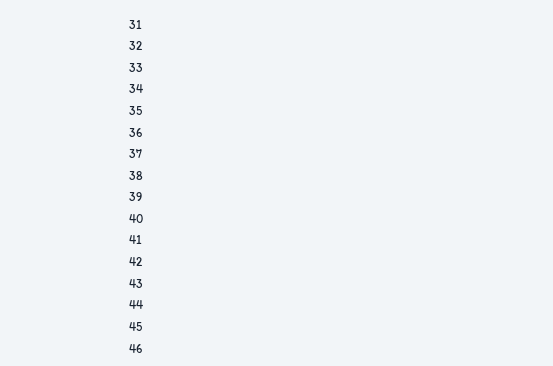31
32
33
34
35
36
37
38
39
40
41
42
43
44
45
46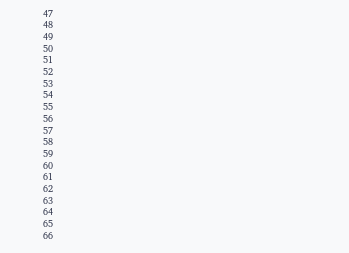47
48
49
50
51
52
53
54
55
56
57
58
59
60
61
62
63
64
65
66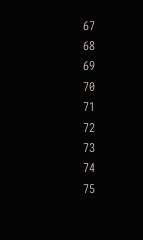67
68
69
70
71
72
73
74
75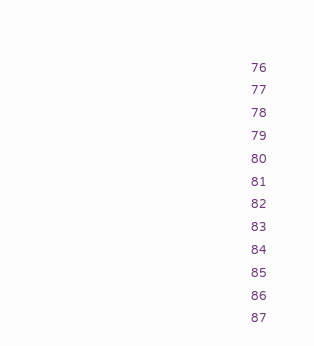76
77
78
79
80
81
82
83
84
85
86
87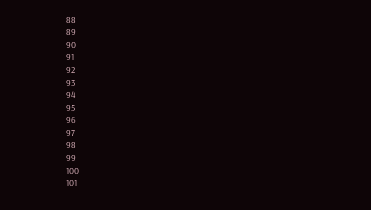88
89
90
91
92
93
94
95
96
97
98
99
100
101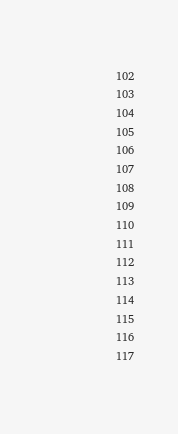102
103
104
105
106
107
108
109
110
111
112
113
114
115
116
117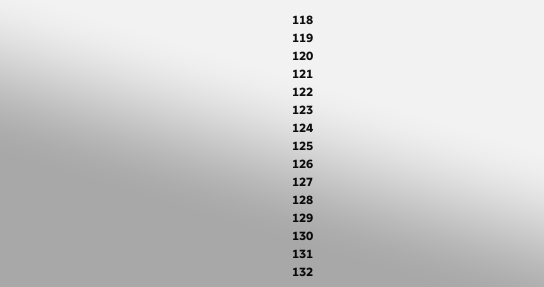118
119
120
121
122
123
124
125
126
127
128
129
130
131
132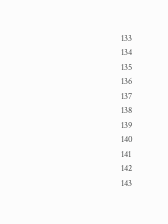133
134
135
136
137
138
139
140
141
142
143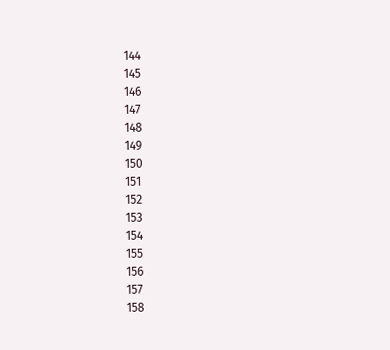144
145
146
147
148
149
150
151
152
153
154
155
156
157
158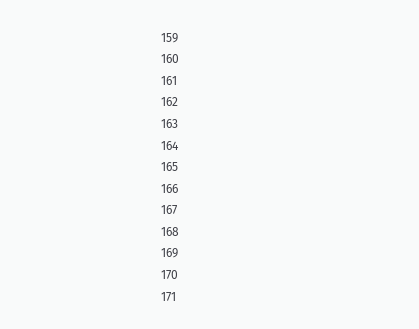159
160
161
162
163
164
165
166
167
168
169
170
171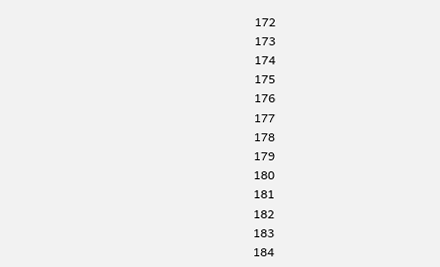172
173
174
175
176
177
178
179
180
181
182
183
184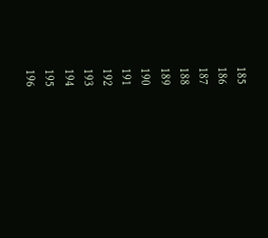185
186
187
188
189
190
191
192
193
194
195
196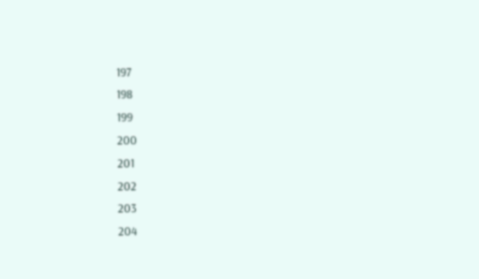197
198
199
200
201
202
203
204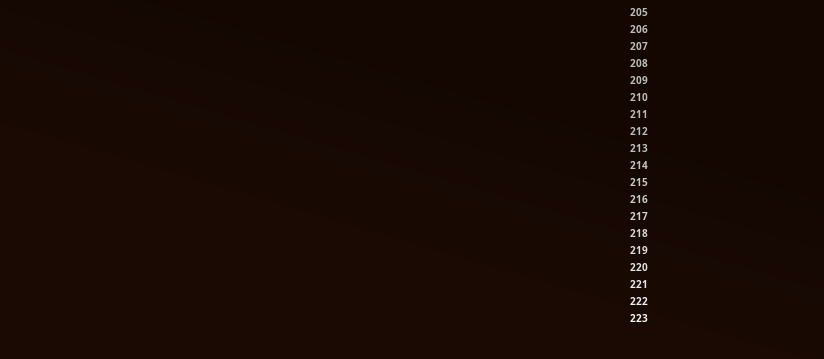205
206
207
208
209
210
211
212
213
214
215
216
217
218
219
220
221
222
223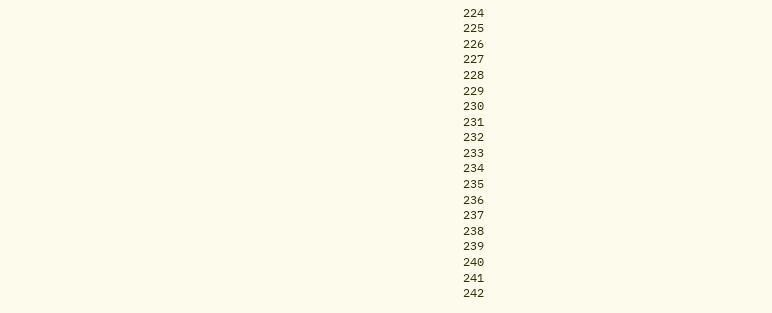224
225
226
227
228
229
230
231
232
233
234
235
236
237
238
239
240
241
242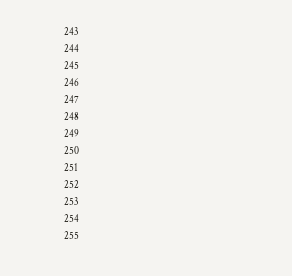243
244
245
246
247
248
249
250
251
252
253
254
255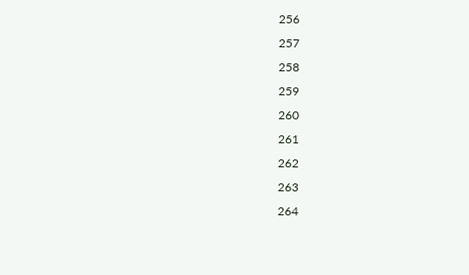256
257
258
259
260
261
262
263
264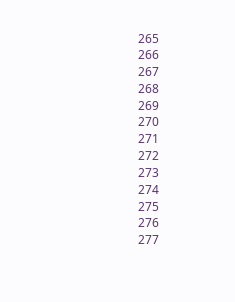265
266
267
268
269
270
271
272
273
274
275
276
277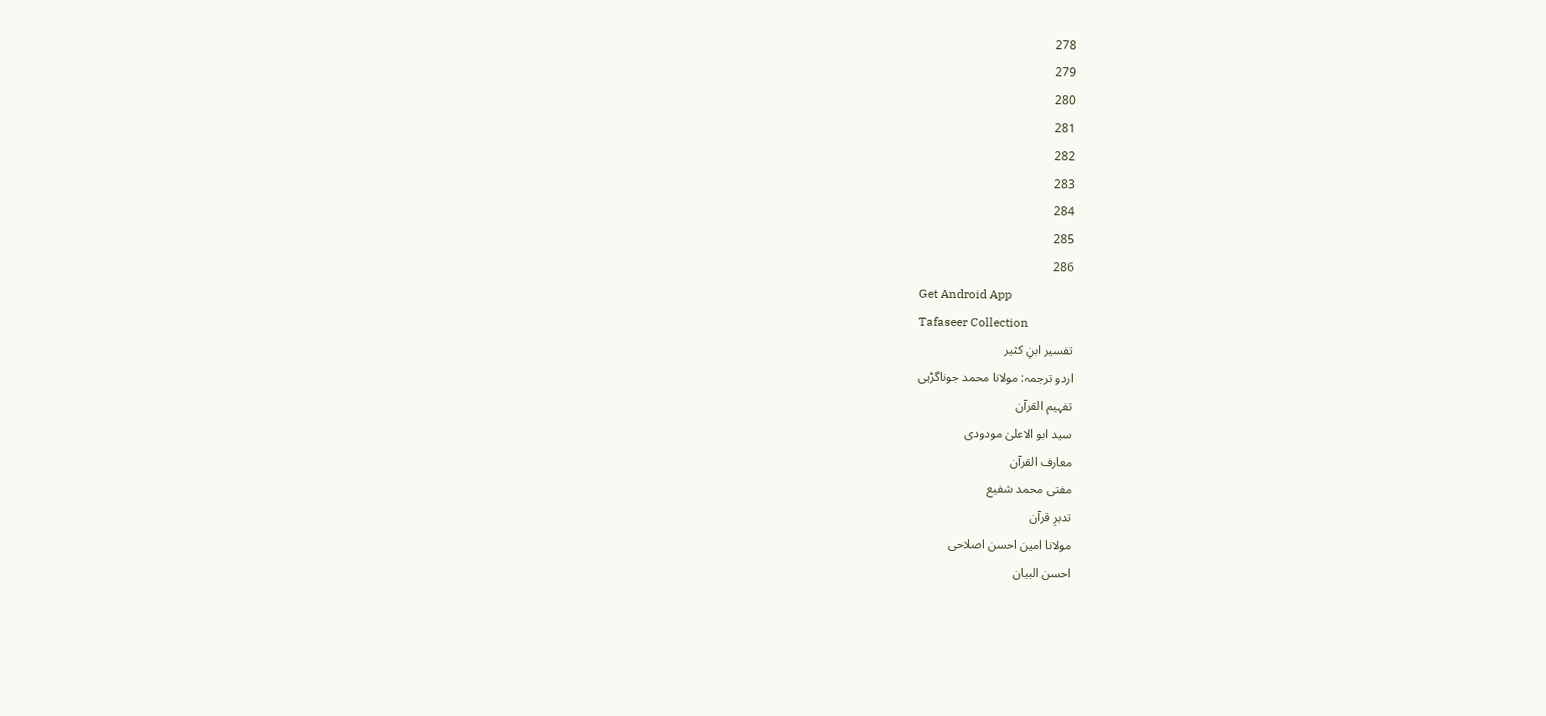278
279
280
281
282
283
284
285
286
Get Android App
Tafaseer Collection
تفسیر ابنِ کثیر
اردو ترجمہ: مولانا محمد جوناگڑہی
تفہیم القرآن
سید ابو الاعلیٰ مودودی
معارف القرآن
مفتی محمد شفیع
تدبرِ قرآن
مولانا امین احسن اصلاحی
احسن البیان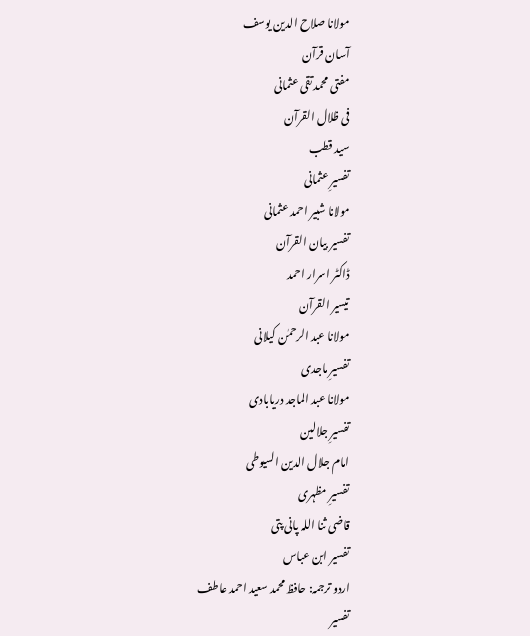مولانا صلاح الدین یوسف
آسان قرآن
مفتی محمد تقی عثمانی
فی ظلال القرآن
سید قطب
تفسیرِ عثمانی
مولانا شبیر احمد عثمانی
تفسیر بیان القرآن
ڈاکٹر اسرار احمد
تیسیر القرآن
مولانا عبد الرحمٰن کیلانی
تفسیرِ ماجدی
مولانا عبد الماجد دریابادی
تفسیرِ جلالین
امام جلال الدین السیوطی
تفسیرِ مظہری
قاضی ثنا اللہ پانی پتی
تفسیر ابن عباس
اردو ترجمہ: حافظ محمد سعید احمد عاطف
تفسیر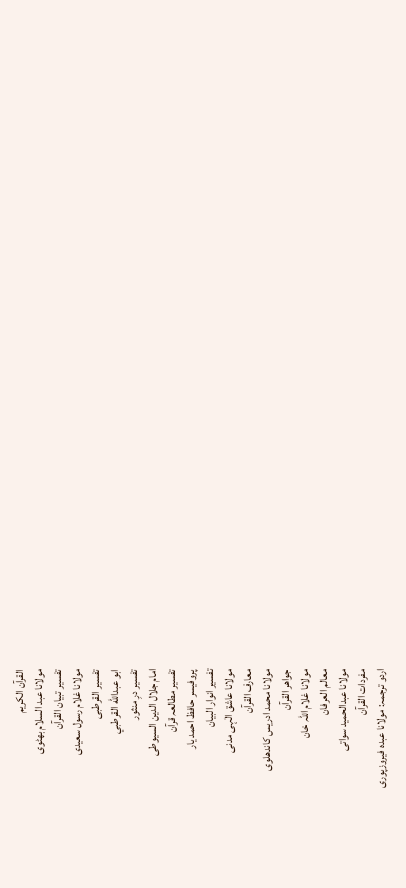القرآن الکریم
مولانا عبد السلام بھٹوی
تفسیر تبیان القرآن
مولانا غلام رسول سعیدی
تفسیر القرطبی
ابو عبدالله القرطبي
تفسیر درِ منثور
امام جلال الدین السیوطی
تفسیر مطالعہ قرآن
پروفیسر حافظ احمد یار
تفسیر انوار البیان
مولانا عاشق الٰہی مدنی
معارف القرآن
مولانا محمد ادریس کاندھلوی
جواھر القرآن
مولانا غلام اللہ خان
معالم العرفان
مولانا عبدالحمید سواتی
مفردات القرآن
اردو ترجمہ: مولانا عبدہ فیروزپوری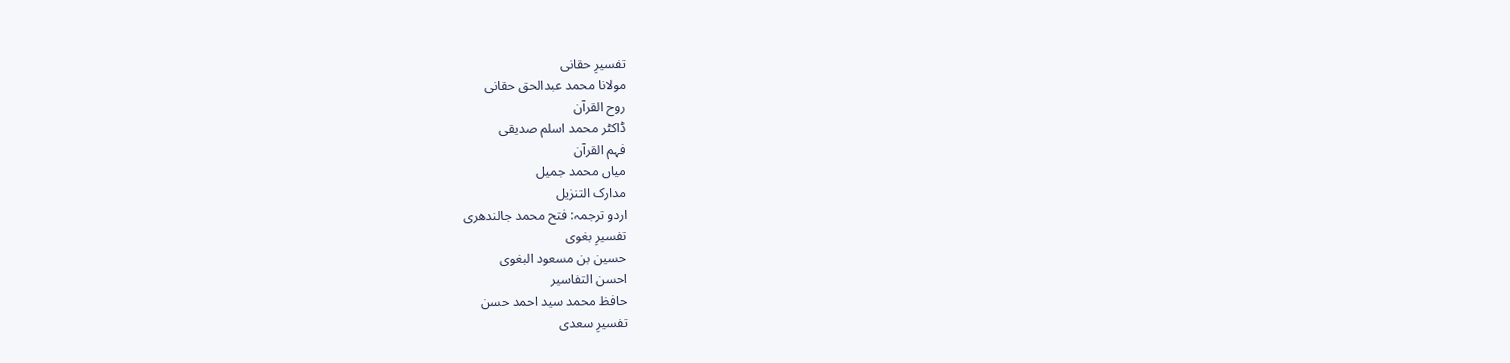تفسیرِ حقانی
مولانا محمد عبدالحق حقانی
روح القرآن
ڈاکٹر محمد اسلم صدیقی
فہم القرآن
میاں محمد جمیل
مدارک التنزیل
اردو ترجمہ: فتح محمد جالندھری
تفسیرِ بغوی
حسین بن مسعود البغوی
احسن التفاسیر
حافظ محمد سید احمد حسن
تفسیرِ سعدی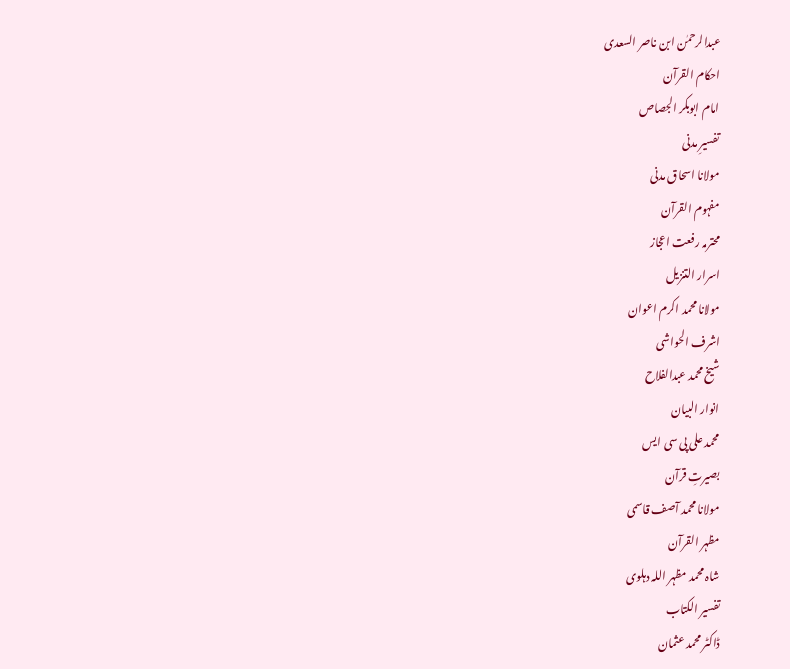عبدالرحمٰن ابن ناصر السعدی
احکام القرآن
امام ابوبکر الجصاص
تفسیرِ مدنی
مولانا اسحاق مدنی
مفہوم القرآن
محترمہ رفعت اعجاز
اسرار التنزیل
مولانا محمد اکرم اعوان
اشرف الحواشی
شیخ محمد عبدالفلاح
انوار البیان
محمد علی پی سی ایس
بصیرتِ قرآن
مولانا محمد آصف قاسمی
مظہر القرآن
شاہ محمد مظہر اللہ دہلوی
تفسیر الکتاب
ڈاکٹر محمد عثمان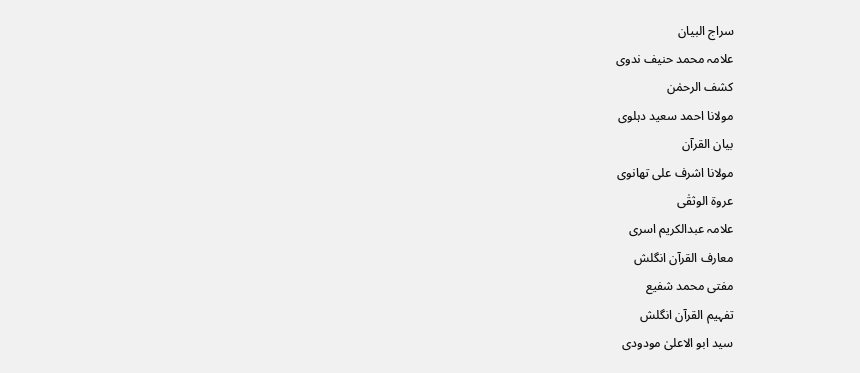سراج البیان
علامہ محمد حنیف ندوی
کشف الرحمٰن
مولانا احمد سعید دہلوی
بیان القرآن
مولانا اشرف علی تھانوی
عروۃ الوثقٰی
علامہ عبدالکریم اسری
معارف القرآن انگلش
مفتی محمد شفیع
تفہیم القرآن انگلش
سید ابو الاعلیٰ مودودی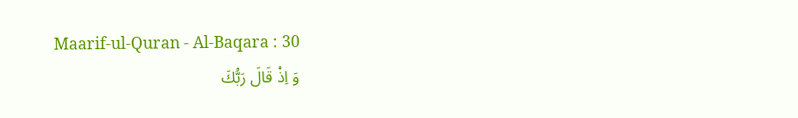Maarif-ul-Quran - Al-Baqara : 30
وَ اِذْ قَالَ رَبُّكَ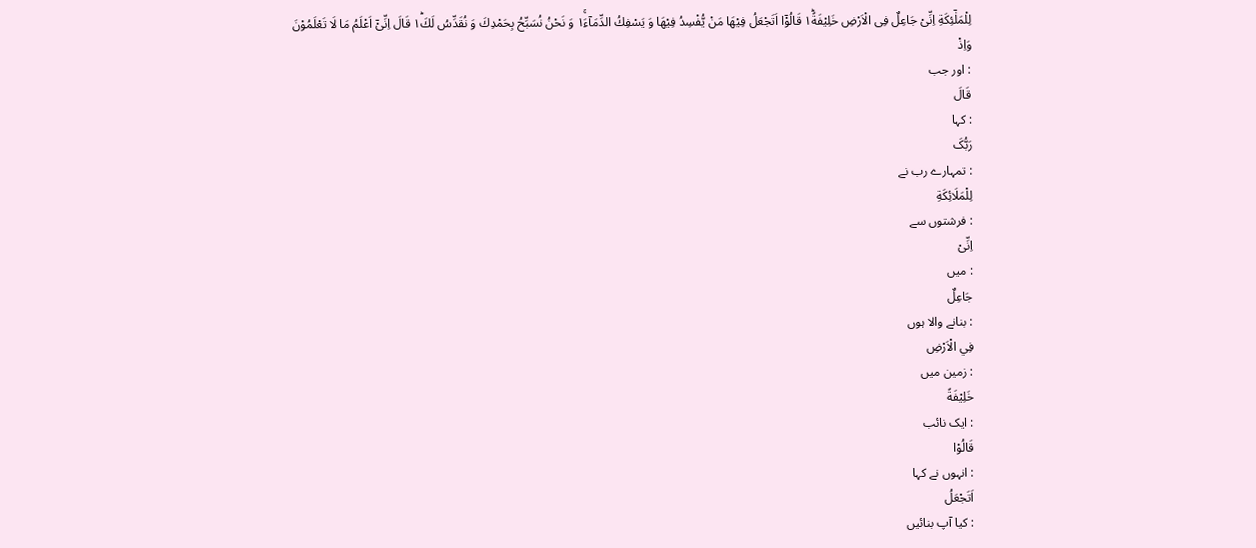لِلْمَلٰٓئِكَةِ اِنِّیْ جَاعِلٌ فِی الْاَرْضِ خَلِیْفَةً١ؕ قَالُوْۤا اَتَجْعَلُ فِیْهَا مَنْ یُّفْسِدُ فِیْهَا وَ یَسْفِكُ الدِّمَآءَ١ۚ وَ نَحْنُ نُسَبِّحُ بِحَمْدِكَ وَ نُقَدِّسُ لَكَ١ؕ قَالَ اِنِّیْۤ اَعْلَمُ مَا لَا تَعْلَمُوْنَ
وَاِذْ
: اور جب
قَالَ
: کہا
رَبُّکَ
: تمہارے رب نے
لِلْمَلَائِکَةِ
: فرشتوں سے
اِنِّیْ
: میں
جَاعِلٌ
: بنانے والا ہوں
فِي الْاَرْضِ
: زمین میں
خَلِیْفَةً
: ایک نائب
قَالُوْا
: انہوں نے کہا
اَتَجْعَلُ
: کیا آپ بنائیں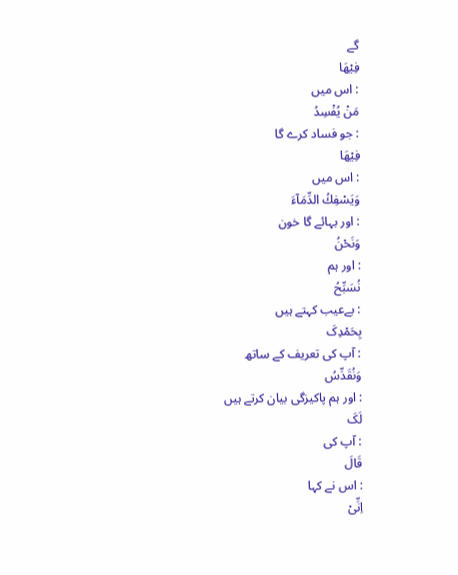گے
فِیْهَا
: اس میں
مَنْ يُفْسِدُ
: جو فساد کرے گا
فِیْهَا
: اس میں
وَيَسْفِكُ الدِّمَآءَ
: اور بہائے گا خون
وَنَحْنُ
: اور ہم
نُسَبِّحُ
: بےعیب کہتے ہیں
بِحَمْدِکَ
: آپ کی تعریف کے ساتھ
وَنُقَدِّسُ
: اور ہم پاکیزگی بیان کرتے ہیں
لَکَ
: آپ کی
قَالَ
: اس نے کہا
اِنِّیْ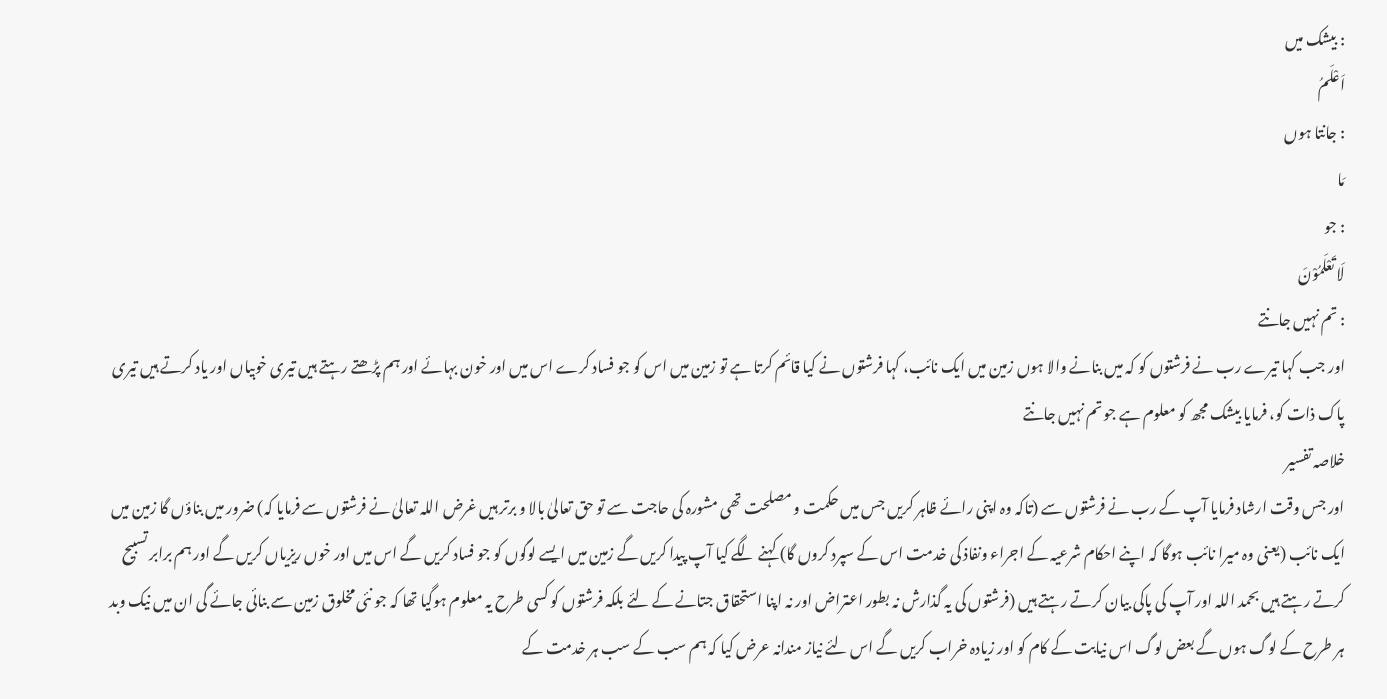: بیشک میں
اَعْلَمُ
: جانتا ہوں
مَا
: جو
لَا تَعْلَمُوْنَ
: تم نہیں جانتے
اور جب کہا تیرے رب نے فرشتوں کو کہ میں بنانے والا ہوں زمین میں ایک نائب، کہا فرشتوں نے کیا قائم کرتا ہے تو زمین میں اس کو جو فساد کرے اس میں اور خون بہائے اور ہم پڑھتے رہتے ہیں تیری خوبیاں اور یاد کرتے ہیں تیری پاک ذات کو، فرمایا بیشک مجھ کو معلوم ہے جو تم نہیں جانتے
خلاصہ تفسیر
اور جس وقت ارشاد فرمایا آپ کے رب نے فرشتوں سے (تاکہ وہ اپنی رائے ظاہر کریں جس میں حکمت و مصلحت تھی مشورہ کی حاجت سے تو حق تعالیٰ بالا و برتر ہیں غرض اللہ تعالیٰ نے فرشتوں سے فرمایا کہ) ضرور میں بناؤں گا زمین میں ایک نائب (یعنی وہ میرا نائب ہوگا کہ اپنے احکام شرعیہ کے اجراء ونفاذ کی خدمت اس کے سپرد کروں گا) کہنے لگے کیا آپ پیدا کریں گے زمین میں ایسے لوگوں کو جو فساد کریں گے اس میں اور خوں ریزیاں کریں گے اور ہم برابر تسبیح کرتے رہتے ہیں بحمد اللہ اور آپ کی پاکی بیان کرتے رہتے ہیں (فرشتوں کی یہ گذارش نہ بطور اعتراض اور نہ اپنا استحقاق جتانے کے لئے بلکہ فرشتوں کو کسی طرح یہ معلوم ہوگیا تھا کہ جو نئی مخلوق زمین سے بنائی جائے گی ان میں نیک وبد ہر طرح کے لوگ ہوں گے بعض لوگ اس نیابت کے کام کو اور زیادہ خراب کریں گے اس لئے نیاز مندانہ عرض کیا کہ ہم سب کے سب ہر خدمت کے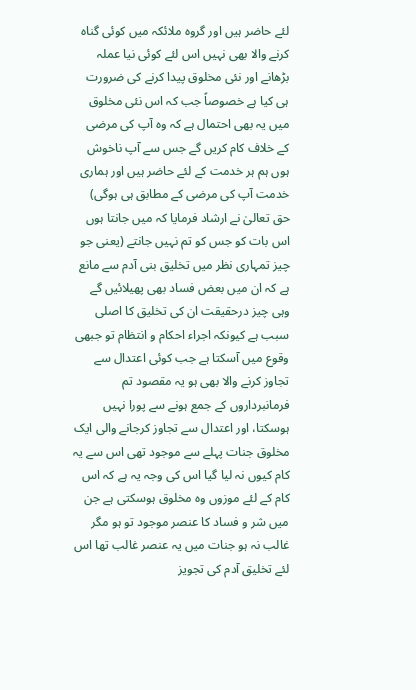لئے حاضر ہیں اور گروہ ملائکہ میں کوئی گناہ کرنے والا بھی نہیں اس لئے کوئی نیا عملہ بڑھانے اور نئی مخلوق پیدا کرنے کی ضرورت ہی کیا ہے خصوصاً جب کہ اس نئی مخلوق میں یہ بھی احتمال ہے کہ وہ آپ کی مرضی کے خلاف کام کریں گے جس سے آپ ناخوش ہوں ہم ہر خدمت کے لئے حاضر ہیں اور ہماری خدمت آپ کی مرضی کے مطابق ہی ہوگی) حق تعالیٰ نے ارشاد فرمایا کہ میں جانتا ہوں اس بات کو جس کو تم نہیں جانتے (یعنی جو چیز تمہاری نظر میں تخلیق بنی آدم سے مانع ہے کہ ان میں بعض فساد بھی پھیلائیں گے وہی چیز درحقیقت ان کی تخلیق کا اصلی سبب ہے کیونکہ اجراء احکام و انتظام تو جبھی وقوع میں آسکتا ہے جب کوئی اعتدال سے تجاوز کرنے والا بھی ہو یہ مقصود تم فرمانبرداروں کے جمع ہونے سے پورا نہیں ہوسکتا، اور اعتدال سے تجاوز کرجانے والی ایک مخلوق جنات پہلے سے موجود تھی اس سے یہ کام کیوں نہ لیا گیا اس کی وجہ یہ ہے کہ اس کام کے لئے موزوں وہ مخلوق ہوسکتی ہے جن میں شر و فساد کا عنصر موجود تو ہو مگر غالب نہ ہو جنات میں یہ عنصر غالب تھا اس لئے تخلیق آدم کی تجویز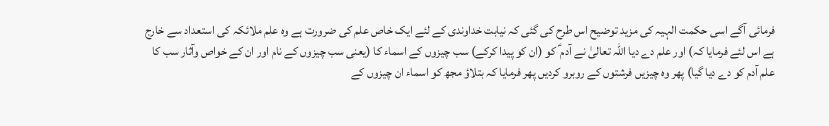فرمائی آگے اسی حکمت الہیہ کی مزید توضیح اس طرح کی گئی کہ نیابت خداوندی کے لئے ایک خاص علم کی ضرورت ہے وہ علم ملائکہ کی استعداد سے خارج ہے اس لئے فرمایا کہ) اور علم دے دیا اللہ تعالیٰ نے آدم ؑ کو (ان کو پیدا کرکے) سب چیزوں کے اسماء کا (یعنی سب چیزوں کے نام اور ان کے خواص وآثار سب کا علم آدم کو دے دیا گیا) پھر وہ چیزیں فرشتوں کے روبرو کردیں پھر فرمایا کہ بتلاؤ مجھ کو اسماء ان چیزوں کے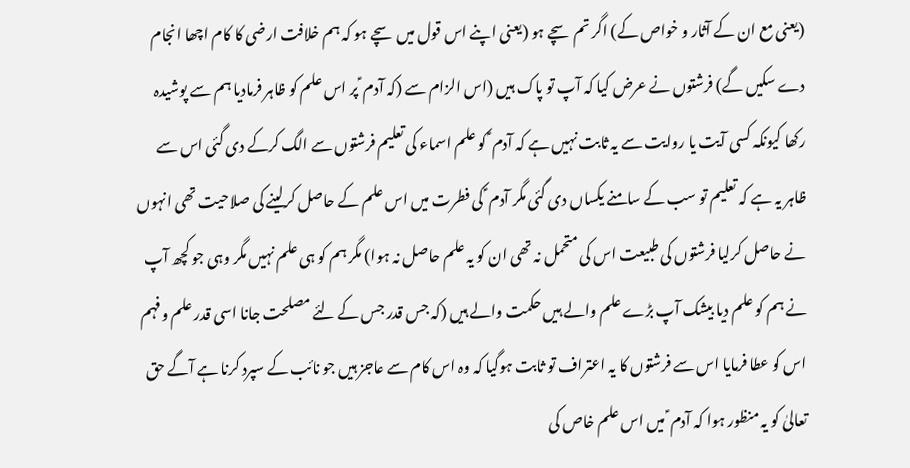(یعنی مع ان کے آثار و خواص کے) اگر تم سچے ہو (یعنی اپنے اس قول میں سچے ہو کہ ہم خلافت ارضی کا کام اچھا انجام دے سکیں گے) فرشتوں نے عرض کیا کہ آپ تو پاک ہیں (اس الزام سے (کہ آدم ؑ پر اس علم کو ظاہر فرمادیا ہم سے پوشیدہ رکھا کیونکہ کسی آیت یا روایت سے یہ ثابت نہیں ہے کہ آدم ؑ کو علم اسماء کی تعلیم فرشتوں سے الگ کرکے دی گئی اس سے ظاہر یہ ہے کہ تعلیم تو سب کے سامنے یکساں دی گئی مگر آدم ؑ کی فطرت میں اس علم کے حاصل کرلینے کی صلاحیت تھی انہوں نے حاصل کرلیا فرشتوں کی طبیعت اس کی متحمل نہ تھی ان کو یہ علم حاصل نہ ہوا) مگر ہم کو ہی علم نہیں مگر وہی جو کچھ آپ نے ہم کو علم دیا بیشک آپ بڑے علم والے ہیں حکمت والے ہیں (کہ جس قدر جس کے لئے مصلحت جانا اسی قدر علم وفہم اس کو عطا فرمایا اس سے فرشتوں کا یہ اعتراف تو ثابت ہوگیا کہ وہ اس کام سے عاجز ہیں جو نائب کے سپرد کرنا ہے آگے حق تعالیٰ کو یہ منظور ہوا کہ آدم ؑ میں اس علم خاص کی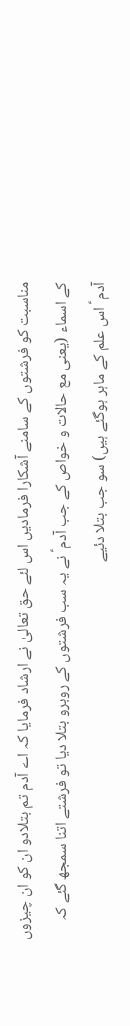مناسبت کو فرشتوں کے سامنے آشکارا فرمادیں اس لئے حق تعالیٰ نے ارشاد فرمایا کہ اے آدم تم بتلادو ان کو ان چیزوں کے اسماء (یعنی مع حالات و خواص کے جب آدم ؑ نے یہ سب فرشتوں کے روبرو بتلا دیا تو فرشتے اتنا سمجھ گئے کہ آدم ؑ اس علم کے ماہر ہوگئے ہیں) سو جب بتلا دئیے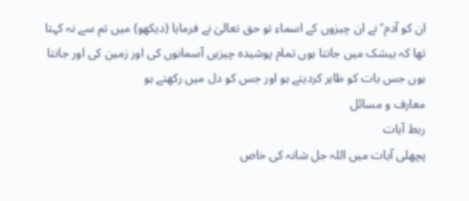ان کو آدم ؑ نے ان چیزوں کے اسماء تو حق تعالیٰ نے فرمایا (دیکھو) میں تم سے نہ کہتا تھا کہ بیشک میں جانتا ہوں تمام پوشیدہ چیزیں آسمانوں کی اور زمین کی اور جانتا ہوں جس بات کو ظاہر کردیتے ہو اور جس کو دل میں رکھتے ہو
معارف و مسائل
ربط آیات
پچھلی آیات میں اللہ جل شانہ کی خاص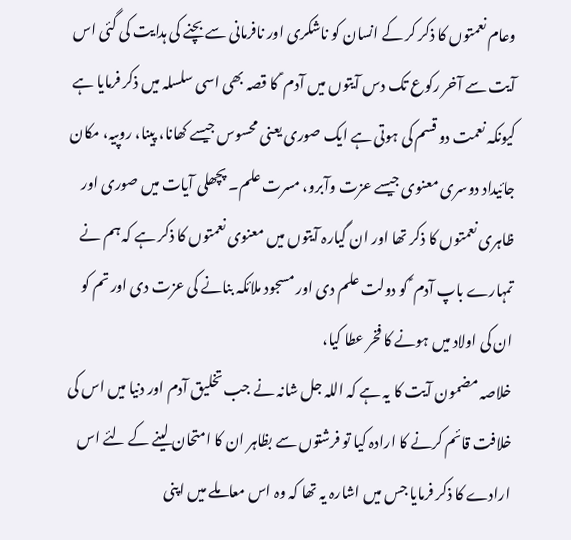وعام نعمتوں کا ذکر کر کے انسان کو ناشکری اور نافرمانی سے بچنے کی ہدایت کی گئی اس آیت سے آخر رکوع تک دس آیتوں میں آدم ؑ کا قصہ بھی اسی سلسلہ میں ذکر فرمایا ہے کیونکہ نعمت دو قسم کی ہوتی ہے ایک صوری یعنی محسوس جیسے کھانا، پینا، روپیہ، مکان جائیداد دوسری معنوی جیسے عزت وآبرو، مسرت علم۔ پچھلی آیات میں صوری اور ظاہری نعمتوں کا ذکر تھا اور ان گیارہ آیتوں میں معنوی نعمتوں کا ذکر ہے کہ ہم نے تمہارے باپ آدم ؑ کو دولت علم دی اور مسجود ملائکہ بنانے کی عزت دی اور تم کو ان کی اولاد میں ہونے کا فخر عطا کیا،
خلاصہ مضمون آیت کا یہ ہے کہ اللہ جل شانہ نے جب تخلیق آدم اور دنیا میں اس کی خلافت قائم کرنے کا ارادہ کیا تو فرشتوں سے بظاہر ان کا امتحان لینے کے لئے اس ارادے کا ذکر فرمایا جس میں اشارہ یہ تھا کہ وہ اس معاملے میں اپنی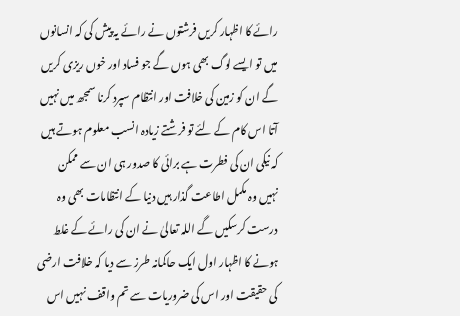رائے کا اظہار کریں فرشتوں نے رائے یہ پیش کی کہ انسانوں میں تو ایسے لوگ بھی ہوں گے جو فساد اور خوں ریزی کریں گے ان کو زمین کی خلافت اور انتظام سپرد کرنا سمجھ میں نہیں آتا اس کام کے لئے تو فرشتے زیادہ انسب معلوم ہوتے ہیں کہ نیکی ان کی فطرت ہے برائی کا صدور ہی ان سے ممکن نہیں وہ مکمل اطاعت گذار ہیں دنیا کے انتظامات بھی وہ درست کرسکیں گے اللہ تعالیٰ نے ان کی رائے کے غلط ہونے کا اظہار اول ایک حاکمانہ طرز سے دیا کہ خلافت ارضی کی حقیقت اور اس کی ضروریات سے تم واقف نہیں اس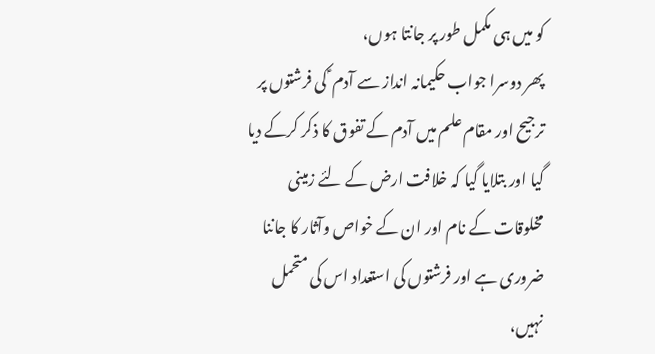کو میں ہی مکمل طور پر جانتا ہوں،
پھر دوسرا جواب حکیمانہ انداز سے آدم ؑ کی فرشتوں پر ترجیح اور مقام علم میں آدم کے تفوق کا ذکر کرکے دیا گیا اور بتلایا گیا کہ خلافت ارض کے لئے زمینی مخلوقات کے نام اور ان کے خواص وآثار کا جاننا ضروری ہے اور فرشتوں کی استعداد اس کی متحمل نہیں،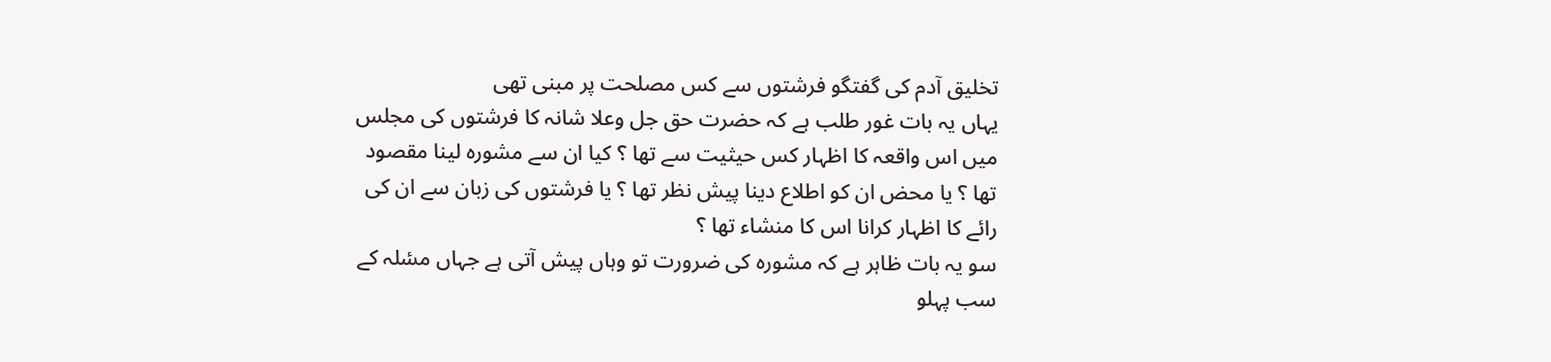تخلیق آدم کی گفتگو فرشتوں سے کس مصلحت پر مبنی تھی
یہاں یہ بات غور طلب ہے کہ حضرت حق جل وعلا شانہ کا فرشتوں کی مجلس میں اس واقعہ کا اظہار کس حیثیت سے تھا ؟ کیا ان سے مشورہ لینا مقصود تھا ؟ یا محض ان کو اطلاع دینا پیش نظر تھا ؟ یا فرشتوں کی زبان سے ان کی رائے کا اظہار کرانا اس کا منشاء تھا ؟
سو یہ بات ظاہر ہے کہ مشورہ کی ضرورت تو وہاں پیش آتی ہے جہاں مسٔلہ کے سب پہلو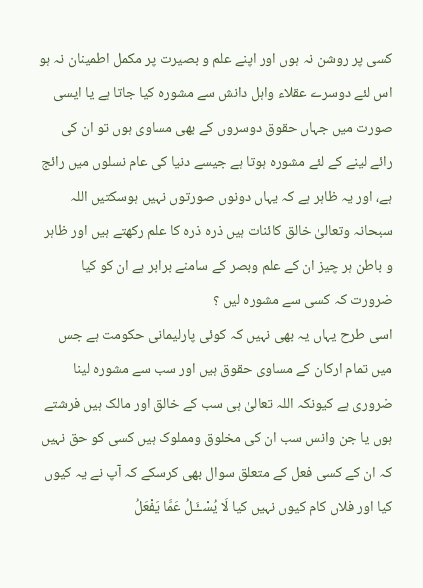کسی پر روشن نہ ہوں اور اپنے علم و بصیرت پر مکمل اطمینان نہ ہو اس لئے دوسرے عقلاء واہل دانش سے مشورہ کیا جاتا ہے یا ایسی صورت میں جہاں حقوق دوسروں کے بھی مساوی ہوں تو ان کی رائے لینے کے لئے مشورہ ہوتا ہے جیسے دنیا کی عام نسلوں میں رائج ہے، اور یہ ظاہر ہے کہ یہاں دونوں صورتوں نہیں ہوسکتیں اللہ سبحانہ وتعالیٰ خالق کائنات ہیں ذرہ ذرہ کا علم رکھتے ہیں اور ظاہر و باطن ہر چیز ان کے علم وبصر کے سامنے برابر ہے ان کو کیا ضرورت کہ کسی سے مشورہ لیں ؟
اسی طرح یہاں یہ بھی نہیں کہ کوئی پارلیمانی حکومت ہے جس میں تمام ارکان کے مساوی حقوق ہیں اور سب سے مشورہ لینا ضروری ہے کیونکہ اللہ تعالیٰ ہی سب کے خالق اور مالک ہیں فرشتے ہوں یا جن وانس سب ان کی مخلوق ومملوک ہیں کسی کو حق نہیں کہ ان کے کسی فعل کے متعلق سوال بھی کرسکے کہ آپ نے یہ کیوں کیا اور فلاں کام کیوں نہیں کیا لَا يُسْــَٔـلُ عَمَّا يَفْعَلُ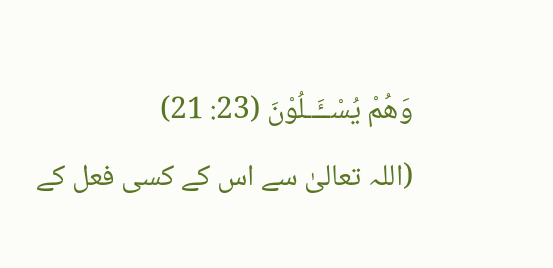وَهُمْ يُسْــَٔــلُوْنَ (23: 21)
(اللہ تعالیٰ سے اس کے کسی فعل کے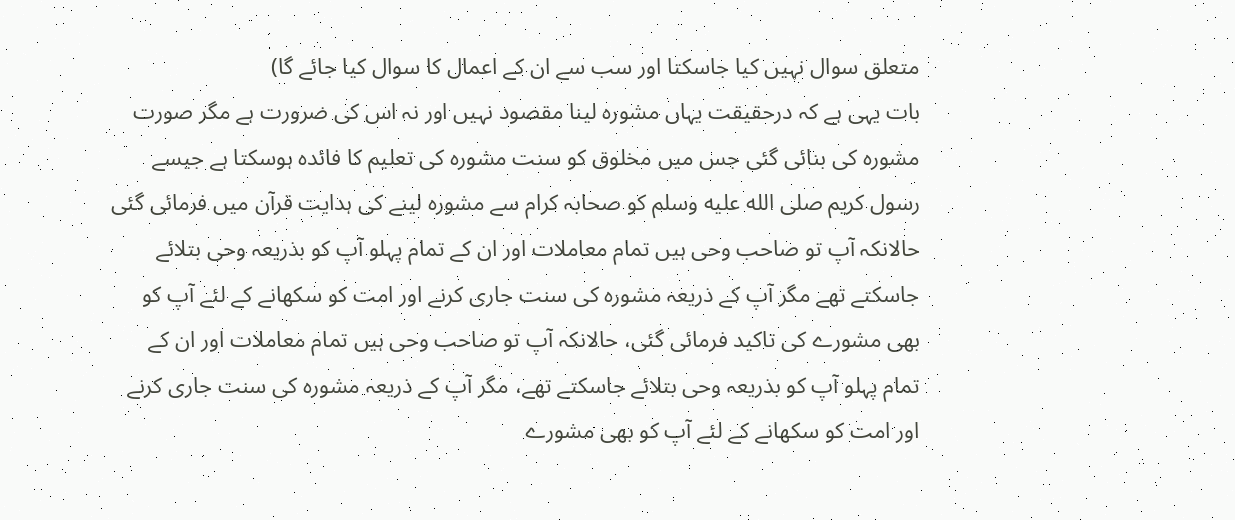متعلق سوال نہیں کیا جاسکتا اور سب سے ان کے اعمال کا سوال کیا جائے گا)
بات یہی ہے کہ درحقیقت یہاں مشورہ لینا مقصود نہیں اور نہ اس کی ضرورت ہے مگر صورت مشورہ کی بنائی گئی جس میں مخلوق کو سنت مشورہ کی تعلیم کا فائدہ ہوسکتا ہے جیسے رسول کریم صلى الله عليه وسلم کو صحابہ کرام سے مشورہ لینے کی ہدایت قرآن میں فرمائی گئی حالانکہ آپ تو صاحب وحی ہیں تمام معاملات اور ان کے تمام پہلو آپ کو بذریعہ وحی بتلائے جاسکتے تھے مگر آپ کے ذریعہ مشورہ کی سنت جاری کرنے اور امت کو سکھانے کے لئے آپ کو بھی مشورے کی تاکید فرمائی گئی، حالانکہ آپ تو صاحب وحی ہیں تمام معاملات اور ان کے تمام پہلو آپ کو بذریعہ وحی بتلائے جاسکتے تھے، مگر آپ کے ذریعہ مشورہ کی سنت جاری کرنے اور امت کو سکھانے کے لئے آپ کو بھی مشورے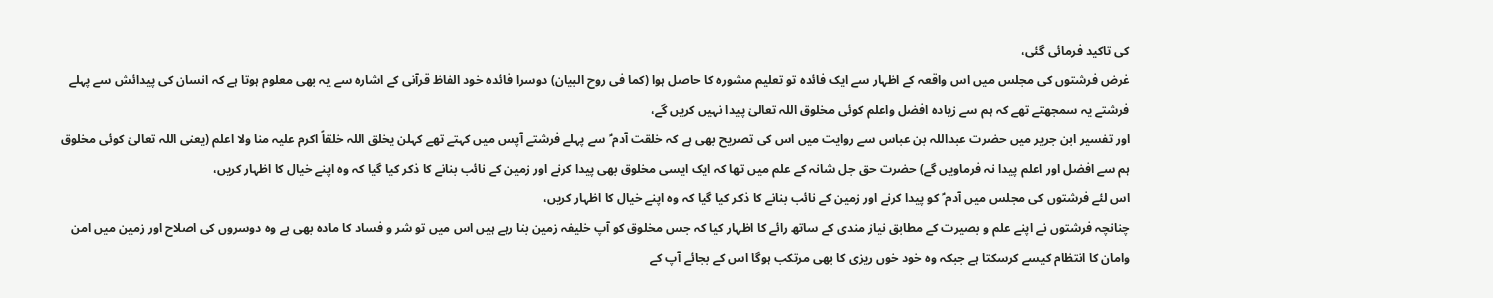کی تاکید فرمائی گئی،
غرض فرشتوں کی مجلس میں اس واقعہ کے اظہار سے ایک فائدہ تو تعلیم مشورہ کا حاصل ہوا (کما فی روح البیان) دوسرا فائدہ خود الفاظ قرآنی کے اشارہ سے یہ بھی معلوم ہوتا ہے کہ انسان کی پیدائش سے پہلے فرشتے یہ سمجھتے تھے کہ ہم سے زیادہ افضل واعلم کوئی مخلوق اللہ تعالیٰ پیدا نہیں کریں گے،
اور تفسیر ابن جریر میں حضرت عبداللہ بن عباس سے روایت میں اس کی تصریح بھی ہے کہ خلقت آدم ؑ سے پہلے فرشتے آپس میں کہتے تھے کہلن یخلق اللہ خلقاً اکرم علیہ منا ولا اعلم (یعنی اللہ تعالیٰ کوئی مخلوق ہم سے افضل اور اعلم پیدا نہ فرماویں گے) حضرت حق جل شانہ کے علم میں تھا کہ ایک ایسی مخلوق بھی پیدا کرنے اور زمین کے نائب بنانے کا ذکر کیا گیا کہ وہ اپنے خیال کا اظہار کریں،
اس لئے فرشتوں کی مجلس میں آدم ؑ کو پیدا کرنے اور زمین کے نائب بنانے کا ذکر کیا گیا کہ وہ اپنے خیال کا اظہار کریں،
چنانچہ فرشتوں نے اپنے علم و بصیرت کے مطابق نیاز مندی کے ساتھ رائے کا اظہار کیا کہ جس مخلوق کو آپ خلیفہ زمین بنا رہے ہیں اس میں تو شر و فساد کا مادہ بھی ہے وہ دوسروں کی اصلاح اور زمین میں امن وامان کا انتظام کیسے کرسکتا ہے جبکہ وہ خود خوں ریزی کا بھی مرتکب ہوگا اس کے بجائے آپ کے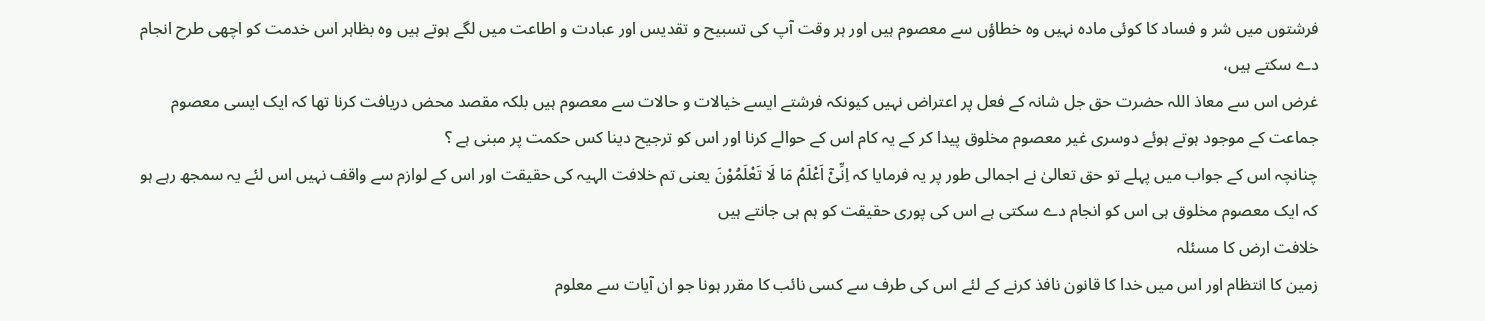فرشتوں میں شر و فساد کا کوئی مادہ نہیں وہ خطاؤں سے معصوم ہیں اور ہر وقت آپ کی تسبیح و تقدیس اور عبادت و اطاعت میں لگے ہوتے ہیں وہ بظاہر اس خدمت کو اچھی طرح انجام دے سکتے ہیں،
غرض اس سے معاذ اللہ حضرت حق جل شانہ کے فعل پر اعتراض نہیں کیونکہ فرشتے ایسے خیالات و حالات سے معصوم ہیں بلکہ مقصد محض دریافت کرنا تھا کہ ایک ایسی معصوم جماعت کے موجود ہوتے ہوئے دوسری غیر معصوم مخلوق پیدا کر کے یہ کام اس کے حوالے کرنا اور اس کو ترجیح دینا کس حکمت پر مبنی ہے ؟
چنانچہ اس کے جواب میں پہلے تو حق تعالیٰ نے اجمالی طور پر یہ فرمایا کہ اِنِّىْٓ اَعْلَمُ مَا لَا تَعْلَمُوْنَ یعنی تم خلافت الہیہ کی حقیقت اور اس کے لوازم سے واقف نہیں اس لئے یہ سمجھ رہے ہو کہ ایک معصوم مخلوق ہی اس کو انجام دے سکتی ہے اس کی پوری حقیقت کو ہم ہی جانتے ہیں
خلافت ارض کا مسئلہ
زمین کا انتظام اور اس میں خدا کا قانون نافذ کرنے کے لئے اس کی طرف سے کسی نائب کا مقرر ہونا جو ان آیات سے معلوم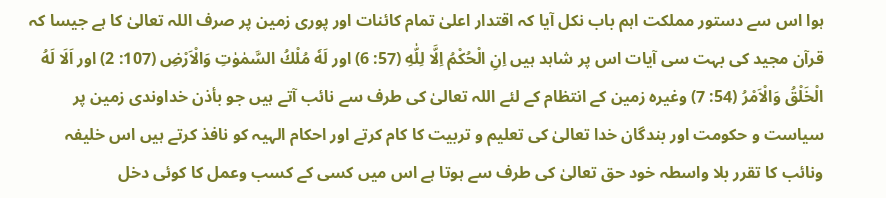ہوا اس سے دستور مملکت اہم باب نکل آیا کہ اقتدار اعلیٰ تمام کائنات اور پوری زمین پر صرف اللہ تعالیٰ کا ہے جیسا کہ قرآن مجید کی بہت سی آیات اس پر شاہد ہیں اِنِ الْحُكْمُ اِلَّا لِلّٰهِ (57: 6) اور لَهٗ مُلْكُ السَّمٰوٰتِ وَالْاَرْضِ (107: 2) اور اَلَا لَهُ الْخَلْقُ وَالْاَمْرُ (54: 7) وغیرہ زمین کے انتظام کے لئے اللہ تعالیٰ کی طرف سے نائب آتے ہیں جو بأذن خداوندی زمین پر سیاست و حکومت اور بندگان خدا تعالیٰ کی تعلیم و تربیت کا کام کرتے اور احکام الہیہ کو نافذ کرتے ہیں اس خلیفہ ونائب کا تقرر بلا واسطہ خود حق تعالیٰ کی طرف سے ہوتا ہے اس میں کسی کے کسب وعمل کا کوئی دخل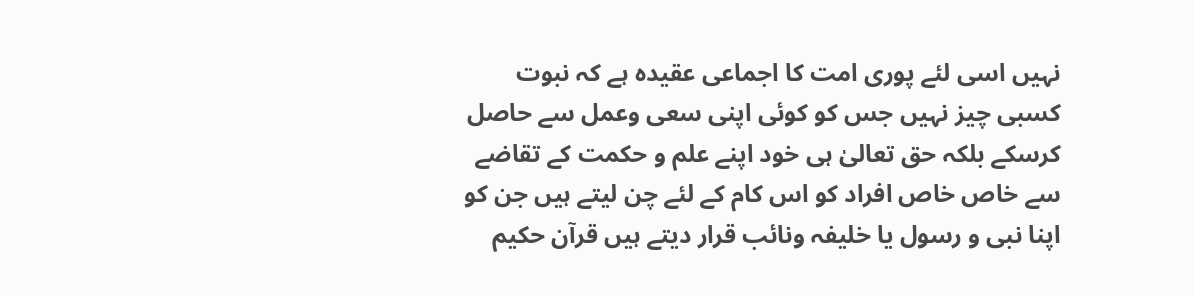نہیں اسی لئے پوری امت کا اجماعی عقیدہ ہے کہ نبوت کسبی چیز نہیں جس کو کوئی اپنی سعی وعمل سے حاصل کرسکے بلکہ حق تعالیٰ ہی خود اپنے علم و حکمت کے تقاضے سے خاص خاص افراد کو اس کام کے لئے چن لیتے ہیں جن کو اپنا نبی و رسول یا خلیفہ ونائب قرار دیتے ہیں قرآن حکیم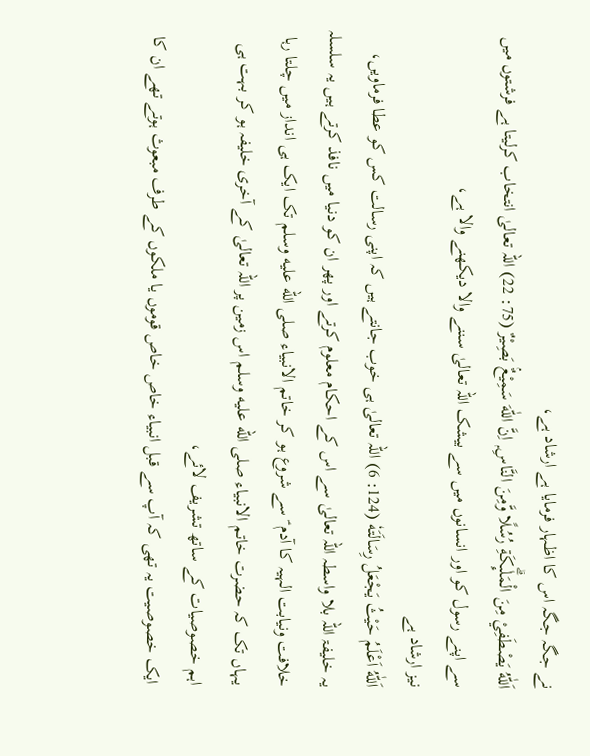نے جگہ جگہ اس کا اظہار فرمایا ہے ارشاد ہے،
اَللّٰهُ يَصْطَفِيْ مِنَ الْمَلٰۗىِٕكَةِ رُسُلًا وَّمِنَ النَّاسِ ۭ اِنَّ اللّٰهَ سَمِيْعٌۢ بَصِيْرٌ (75: 22) اللہ تعالیٰ انتخاب کرلیتا ہے فرشتوں میں سے اپنے رسول کو اور انسانوں میں سے بیشک اللہ تعالیٰ سننے والا دیکھنے والا ہے،
نیز ارشاد ہے
اَللّٰهُ اَعْلَمُ حَيْثُ يَجْعَلُ رِسَالَتَهٗ (124: 6) اللہ تعالیٰ ہی خوب جانتے ہیں کہ اپنی رسالت کس کو عطا فرماویں،
یہ خلیفۃ اللہ بلا واسطہ اللہ تعالیٰ سے اس کے احکام معلوم کرتے اور پھر ان کو دنیا میں نافذ کرتے ہیں یہ سلسلہ خلافت ونیابت الہیہ کا آدم ؑ سے شروع ہو کر خاتم الانبیاء صلى الله عليه وسلم تک ایک ہی انداز میں چلتا رہا یہاں تک کہ حضرت خاتم الانبیاء صلى الله عليه وسلم اس زمین پر اللہ تعالیٰ کے آخری خلیفہ ہو کر بہت ہی اہم خصوصیات کے ساتھ تشریف لائے،
ایک خصوصیت یہ تھی کہ آپ سے قبل انبیاء خاص خاص قوموں یا ملکوں کے طرف مبعوث ہوتے تھے ان کا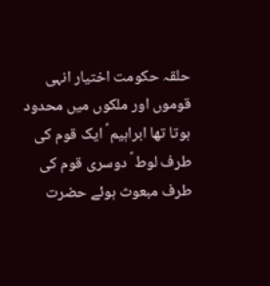حلقہ حکومت اختیار انہی قوموں اور ملکوں میں محدود ہوتا تھا ابراہیم ؑ ایک قوم کی طرف لوط ؑ دوسری قوم کی طرف مبعوث ہوئے حضرت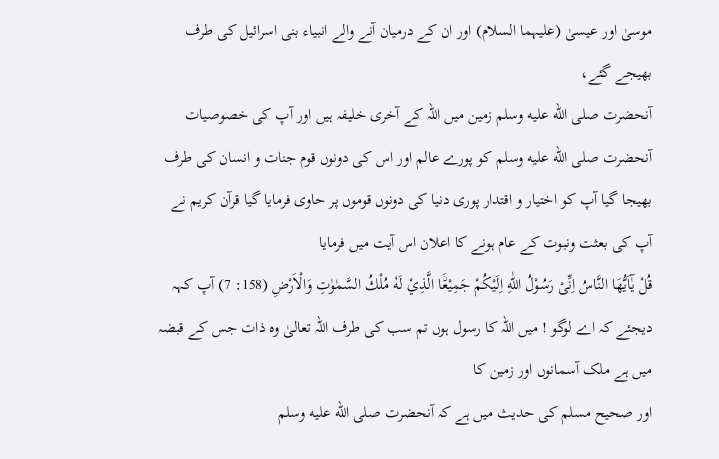موسیٰ اور عیسیٰ (علیہما السلام) اور ان کے درمیان آنے والے انبیاء بنی اسرائیل کی طرف بھیجے گئے،
آنحضرت صلى الله عليه وسلم زمین میں اللہ کے آخری خلیفہ ہیں اور آپ کی خصوصیات
آنحضرت صلى الله عليه وسلم کو پورے عالم اور اس کی دونوں قوم جنات و انسان کی طرف بھیجا گیا آپ کو اختیار و اقتدار پوری دنیا کی دونوں قوموں پر حاوی فرمایا گیا قرآن کریم نے آپ کی بعثت ونبوت کے عام ہونے کا اعلان اس آیت میں فرمایا
قُلْ يٰٓاَيُّھَا النَّاسُ اِنِّىْ رَسُوْلُ اللّٰهِ اِلَيْكُمْ جَمِيْعَۨا الَّذِيْ لَهٗ مُلْكُ السَّمٰوٰتِ وَالْاَرْضِ (158: 7) آپ کہہ دیجئے کہ اے لوگو ! میں اللہ کا رسول ہوں تم سب کی طرف اللہ تعالیٰ وہ ذات جس کے قبضہ میں ہے ملک آسمانوں اور زمین کا
اور صحیح مسلم کی حدیث میں ہے کہ آنحضرت صلى الله عليه وسلم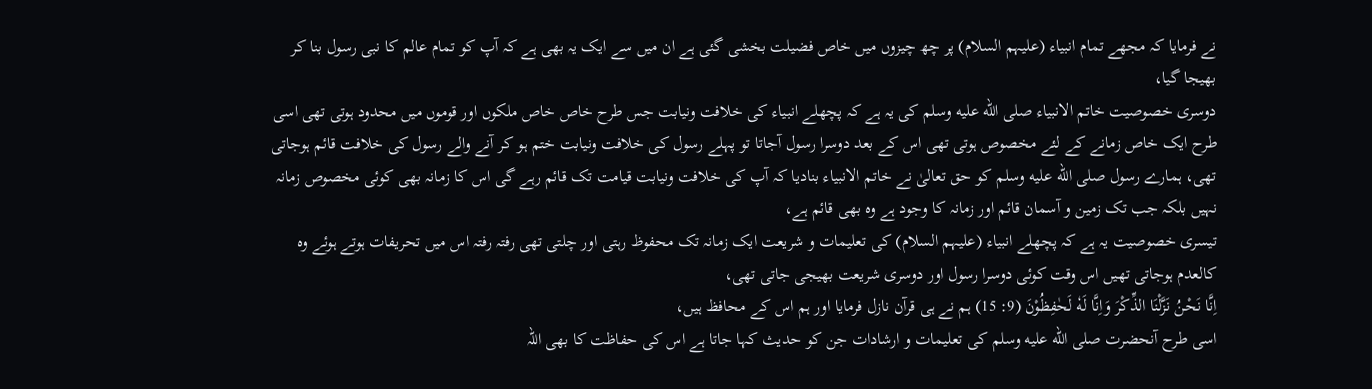نے فرمایا کہ مجھے تمام انبیاء (علیہم السلام) پر چھ چیزوں میں خاص فضیلت بخشی گئی ہے ان میں سے ایک یہ بھی ہے کہ آپ کو تمام عالم کا نبی رسول بنا کر بھیجا گیا،
دوسری خصوصیت خاتم الانبیاء صلى الله عليه وسلم کی یہ ہے کہ پچھلے انبیاء کی خلافت ونیابت جس طرح خاص خاص ملکوں اور قوموں میں محدود ہوتی تھی اسی طرح ایک خاص زمانے کے لئے مخصوص ہوتی تھی اس کے بعد دوسرا رسول آجاتا تو پہلے رسول کی خلافت ونیابت ختم ہو کر آنے والے رسول کی خلافت قائم ہوجاتی تھی، ہمارے رسول صلى الله عليه وسلم کو حق تعالیٰ نے خاتم الانبیاء بنادیا کہ آپ کی خلافت ونیابت قیامت تک قائم رہے گی اس کا زمانہ بھی کوئی مخصوص زمانہ نہیں بلکہ جب تک زمین و آسمان قائم اور زمانہ کا وجود ہے وہ بھی قائم ہے،
تیسری خصوصیت یہ ہے کہ پچھلے انبیاء (علیہم السلام) کی تعلیمات و شریعت ایک زمانہ تک محفوظ رہتی اور چلتی تھی رفتہ رفتہ اس میں تحریفات ہوتے ہوئے وہ کالعدم ہوجاتی تھیں اس وقت کوئی دوسرا رسول اور دوسری شریعت بھیجی جاتی تھی،
اِنَّا نَحْنُ نَزَّلْنَا الذِّكْرَ وَاِنَّا لَهٗ لَحٰفِظُوْنَ (9: 15) ہم نے ہی قرآن نازل فرمایا اور ہم اس کے محافظ ہیں،
اسی طرح آنحضرت صلى الله عليه وسلم کی تعلیمات و ارشادات جن کو حدیث کہا جاتا ہے اس کی حفاظت کا بھی اللہ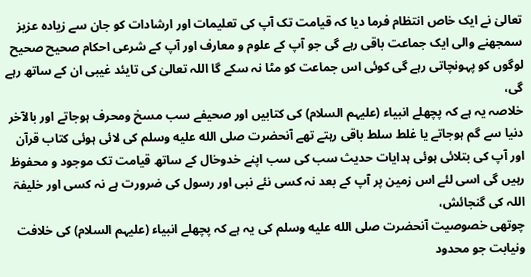تعالیٰ نے ایک خاص انتظام فرما دیا کہ قیامت تک آپ کی تعلیمات اور ارشادات کو جان سے زیادہ عزیز سمجھنے والی ایک جماعت باقی رہے گی جو آپ کے علوم و معارف اور آپ کے شرعی احکام صحیح صحیح لوگوں کو پہونچاتی رہے گی کوئی اس جماعت کو مٹا نہ سکے گا اللہ تعالیٰ کی تایئد غیبی ان کے ساتھ رہے گی،
خلاصہ یہ ہے کہ پچھلے انبیاء (علیہم السلام) کی کتابیں اور صحیفے سب مسخ ومحرف ہوجاتے اور بالآخر دنیا سے گم ہوجاتے یا غلط سلط باقی رہتے تھے آنحضرت صلى الله عليه وسلم کی لائی ہوئی کتاب قرآن اور آپ کی بتلائی ہوئی ہدایات حدیث سب کی سب اپنے خدوخال کے ساتھ قیامت تک موجود و محفوظ رہیں گی اسی لئے اس زمین پر آپ کے بعد نہ کسی نئے نبی اور رسول کی ضرورت ہے نہ کسی اور خلیفۃ اللہ کی گنجائش،
چوتھی خصوصیت آنحضرت صلى الله عليه وسلم کی یہ ہے کہ پچھلے انبیاء (علیہم السلام) کی خلافت ونیابت جو محدود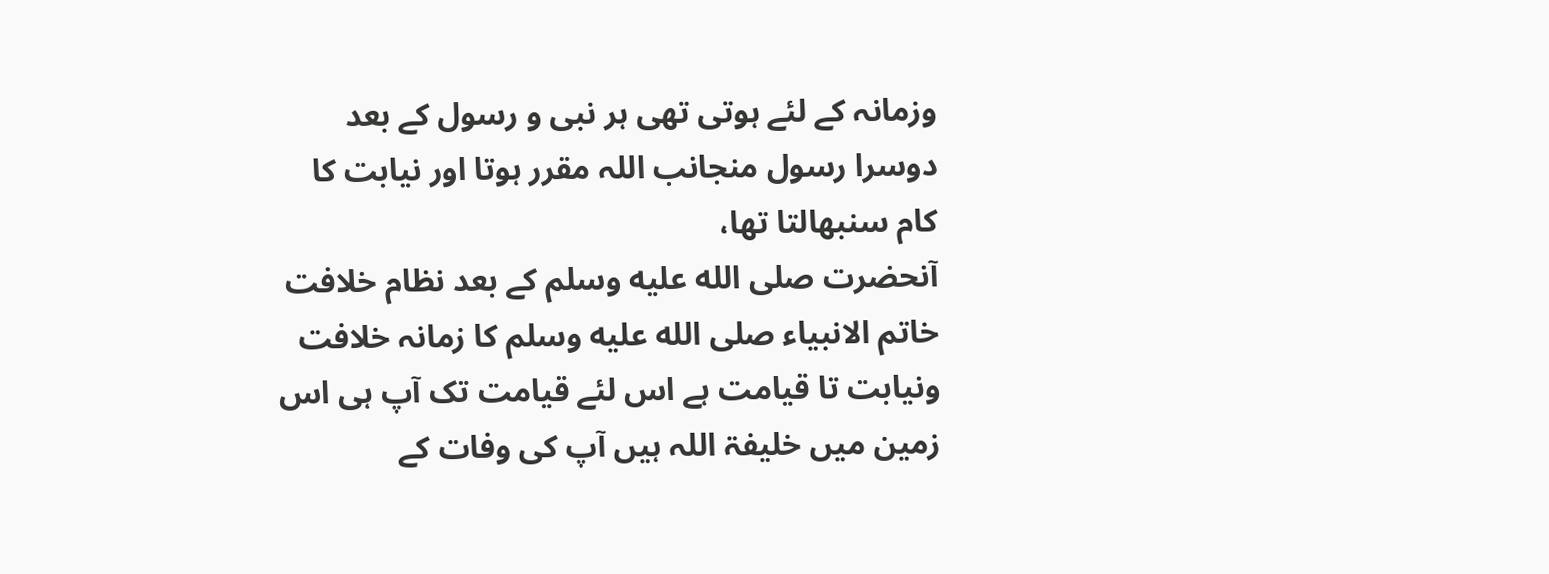وزمانہ کے لئے ہوتی تھی ہر نبی و رسول کے بعد دوسرا رسول منجانب اللہ مقرر ہوتا اور نیابت کا کام سنبھالتا تھا،
آنحضرت صلى الله عليه وسلم کے بعد نظام خلافت
خاتم الانبیاء صلى الله عليه وسلم کا زمانہ خلافت ونیابت تا قیامت ہے اس لئے قیامت تک آپ ہی اس زمین میں خلیفۃ اللہ ہیں آپ کی وفات کے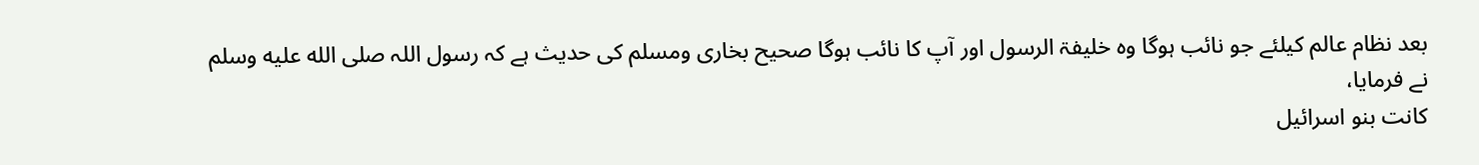بعد نظام عالم کیلئے جو نائب ہوگا وہ خلیفۃ الرسول اور آپ کا نائب ہوگا صحیح بخاری ومسلم کی حدیث ہے کہ رسول اللہ صلى الله عليه وسلم نے فرمایا،
کانت بنو اسرائیل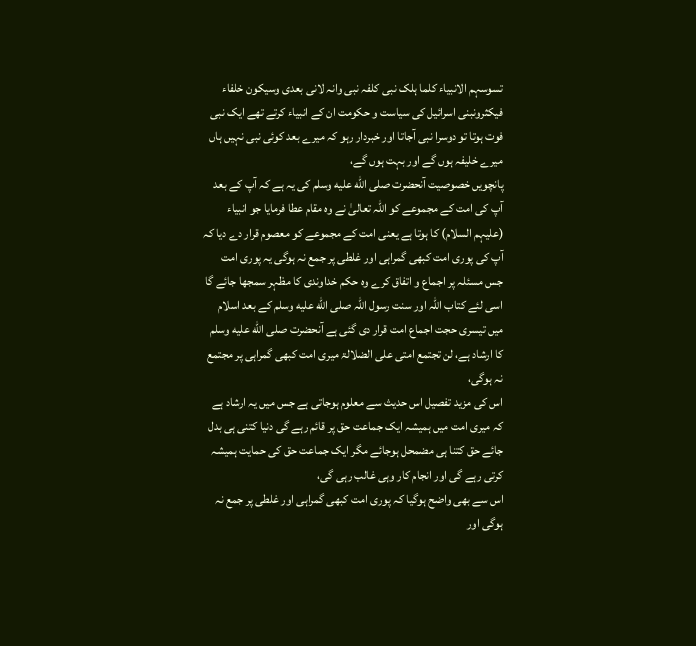تسوسہم الانبیاء کلما ہلک نبی کلفہ نبی وانہ لانی بعدی وسیکون خلفاء فیکثرونبنی اسرائیل کی سیاست و حکومت ان کے انبیاء کرتے تھے ایک نبی فوت ہوتا تو دوسرا نبی آجاتا اور خبردار رہو کہ میرے بعد کوئی نبی نہیں ہاں میرے خلیفہ ہوں گے اور بہت ہوں گے،
پانچویں خصوصیت آنحضرت صلى الله عليه وسلم کی یہ ہے کہ آپ کے بعد آپ کی امت کے مجموعے کو اللہ تعالیٰ نے وہ مقام عطا فرمایا جو انبیاء (علیہم السلام) کا ہوتا ہے یعنی امت کے مجموعے کو معصوم قرار دے دیا کہ آپ کی پوری امت کبھی گمراہی اور غلطی پر جمع نہ ہوگی یہ پوری امت جس مسئلہ پر اجماع و اتفاق کرے وہ حکم خداوندی کا مظہر سمجھا جائے گا اسی لئے کتاب اللہ اور سنت رسول اللہ صلى الله عليه وسلم کے بعد اسلام میں تیسری حجت اجماع امت قرار دی گئی ہے آنحضرت صلى الله عليه وسلم کا ارشاد ہے، لن تجتمع امتی علی الضلالۃ میری امت کبھی گمراہی پر مجتمع نہ ہوگی،
اس کی مزید تفصیل اس حدیث سے معلوم ہوجاتی ہے جس میں یہ ارشاد ہے کہ میری امت میں ہمیشہ ایک جماعت حق پر قائم رہے گی دنیا کتنی ہی بدل جائے حق کتنا ہی مضمحل ہوجائے مگر ایک جماعت حق کی حمایت ہمیشہ کرتی رہے گی اور انجام کار وہی غالب رہی گی،
اس سے بھی واضح ہوگیا کہ پوری امت کبھی گمراہی اور غلطی پر جمع نہ ہوگی اور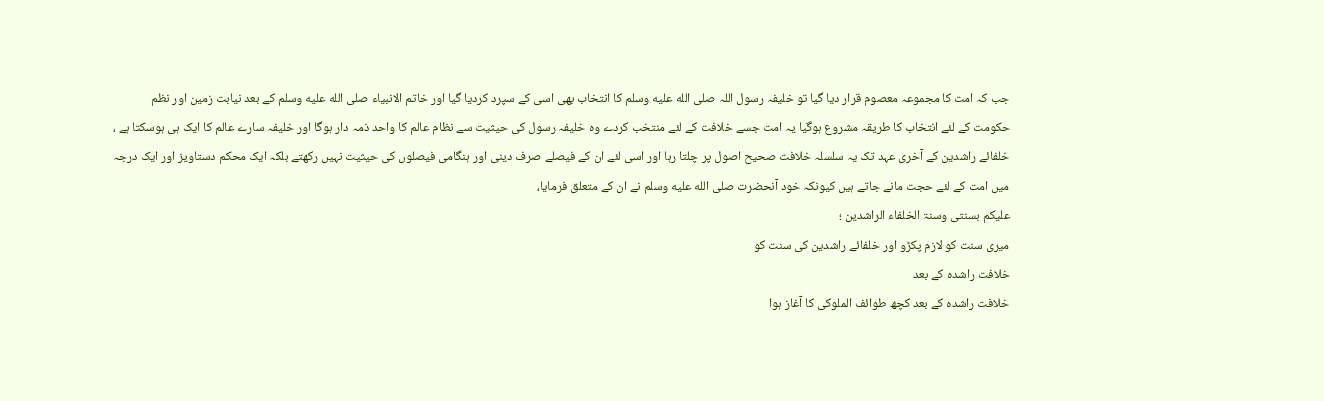جب کہ امت کا مجموعہ معصوم قرار دیا گیا تو خلیفہ رسول اللہ صلى الله عليه وسلم کا انتخاب بھی اسی کے سپرد کردیا گیا اور خاتم الانبیاء صلى الله عليه وسلم کے بعد نیابت زمین اور نظم حکومت کے لئے انتخاب کا طریقہ مشروع ہوگیا یہ امت جسے خلافت کے لئے منتخب کردے وہ خلیفہ رسول کی حیثیت سے نظام عالم کا واحد ذمہ دار ہوگا اور خلیفہ سارے عالم کا ایک ہی ہوسکتا ہے ،
خلفائے راشدین کے آخری عہد تک یہ سلسلہ خلافت صحیح اصول پر چلتا رہا اور اسی لئے ان کے فیصلے صرف دینی اور ہنگامی فیصلوں کی حیثیت نہیں رکھتے بلکہ ایک محکم دستاویز اور ایک درجہ میں امت کے لئے حجت مانے جاتے ہیں کیونکہ خود آنحضرت صلى الله عليه وسلم نے ان کے متعلق فرمایا،
علیکم بسنتی وسنۃ الخلفاء الراشدین ؛
میری سنت کو لازم پکڑو اور خلفائے راشدین کی سنت کو
خلافت راشدہ کے بعد
خلافت راشدہ کے بعد کچھ طوائف الملوکی کا آغاز ہوا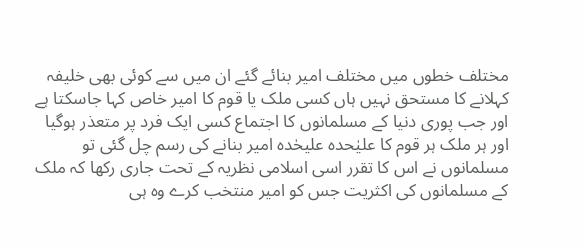مختلف خطوں میں مختلف امیر بنائے گئے ان میں سے کوئی بھی خلیفہ کہلانے کا مستحق نہیں ہاں کسی ملک یا قوم کا امیر خاص کہا جاسکتا ہے اور جب پوری دنیا کے مسلمانوں کا اجتماع کسی ایک فرد پر متعذر ہوگیا اور ہر ملک ہر قوم کا علیٰحدہ علیحٰدہ امیر بنانے کی رسم چل گئی تو مسلمانوں نے اس کا تقرر اسی اسلامی نظریہ کے تحت جاری رکھا کہ ملک کے مسلمانوں کی اکثریت جس کو امیر منتخب کرے وہ ہی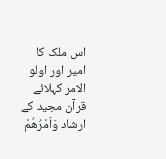اس ملک کا امیر اور اولو الامر کہلائے قرآن مجید کے ارشاد وَاَمْرُهُمْ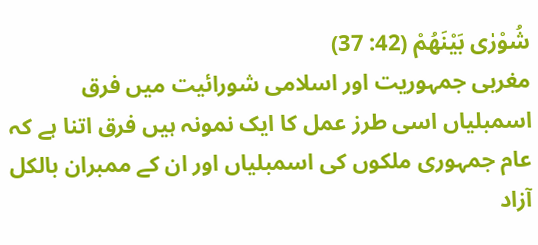شُوْرٰى بَيْنَهُمْ (42: 37)
مغربی جمہوریت اور اسلامی شورائیت میں فرق
اسمبلیاں اسی طرز عمل کا ایک نمونہ ہیں فرق اتنا ہے کہ عام جمہوری ملکوں کی اسمبلیاں اور ان کے ممبران بالکل آزاد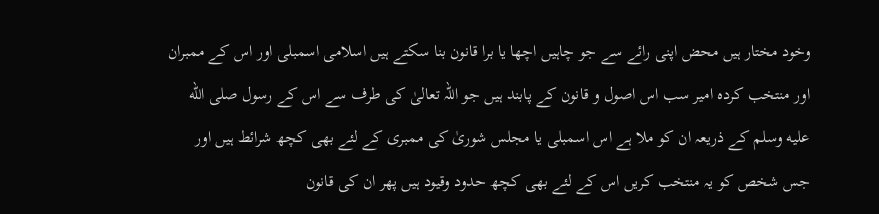وخود مختار ہیں محض اپنی رائے سے جو چاہیں اچھا یا برا قانون بنا سکتے ہیں اسلامی اسمبلی اور اس کے ممبران اور منتخب کردہ امیر سب اس اصول و قانون کے پابند ہیں جو اللہ تعالیٰ کی طرف سے اس کے رسول صلى الله عليه وسلم کے ذریعہ ان کو ملا ہے اس اسمبلی یا مجلس شوریٰ کی ممبری کے لئے بھی کچھ شرائط ہیں اور جس شخص کو یہ منتخب کریں اس کے لئے بھی کچھ حدود وقیود ہیں پھر ان کی قانون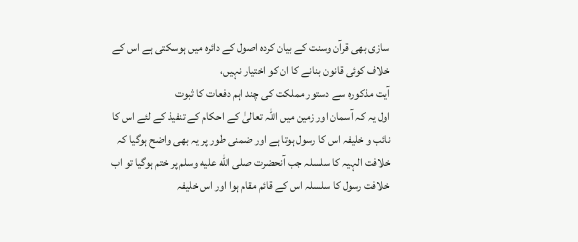سازی بھی قرآن وسنت کے بیان کردہ اصول کے دائرہ میں ہوسکتی ہے اس کے خلاف کوئی قانون بنانے کا ان کو اختیار نہیں،
آیت مذکورہ سے دستور مملکت کی چند اہم دفعات کا ثبوت
اول یہ کہ آسمان اور زمین میں اللہ تعالیٰ کے احکام کے تنفیذ کے لئے اس کا نائب و خلیفہ اس کا رسول ہوتا ہے اور ضمنی طور پر یہ بھی واضح ہوگیا کہ خلافت الہیہ کا سلسلہ جب آنحضرت صلى الله عليه وسلم پر ختم ہوگیا تو اب خلافت رسول کا سلسلہ اس کے قائم مقام ہوا اور اس خلیفہ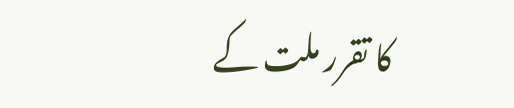کا تقرر ملت کے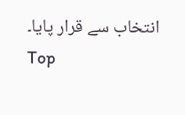انتخاب سے قرار پایا۔
Top